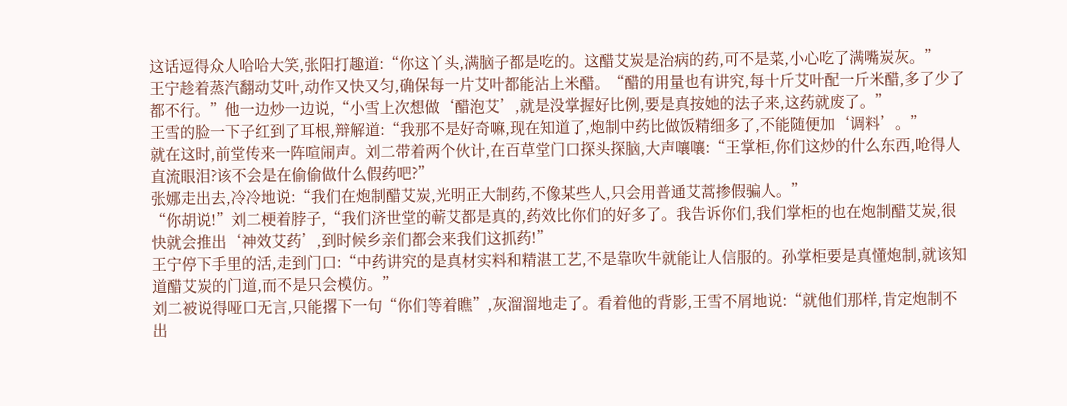这话逗得众人哈哈大笑,张阳打趣道:“你这丫头,满脑子都是吃的。这醋艾炭是治病的药,可不是菜,小心吃了满嘴炭灰。”
王宁趁着蒸汽翻动艾叶,动作又快又匀,确保每一片艾叶都能沾上米醋。“醋的用量也有讲究,每十斤艾叶配一斤米醋,多了少了都不行。”他一边炒一边说,“小雪上次想做‘醋泡艾’,就是没掌握好比例,要是真按她的法子来,这药就废了。”
王雪的脸一下子红到了耳根,辩解道:“我那不是好奇嘛,现在知道了,炮制中药比做饭精细多了,不能随便加‘调料’。”
就在这时,前堂传来一阵喧闹声。刘二带着两个伙计,在百草堂门口探头探脑,大声嚷嚷:“王掌柜,你们这炒的什么东西,呛得人直流眼泪?该不会是在偷偷做什么假药吧?”
张娜走出去,冷冷地说:“我们在炮制醋艾炭,光明正大制药,不像某些人,只会用普通艾蒿掺假骗人。”
“你胡说!”刘二梗着脖子,“我们济世堂的蕲艾都是真的,药效比你们的好多了。我告诉你们,我们掌柜的也在炮制醋艾炭,很快就会推出‘神效艾药’,到时候乡亲们都会来我们这抓药!”
王宁停下手里的活,走到门口:“中药讲究的是真材实料和精湛工艺,不是靠吹牛就能让人信服的。孙掌柜要是真懂炮制,就该知道醋艾炭的门道,而不是只会模仿。”
刘二被说得哑口无言,只能撂下一句“你们等着瞧”,灰溜溜地走了。看着他的背影,王雪不屑地说:“就他们那样,肯定炮制不出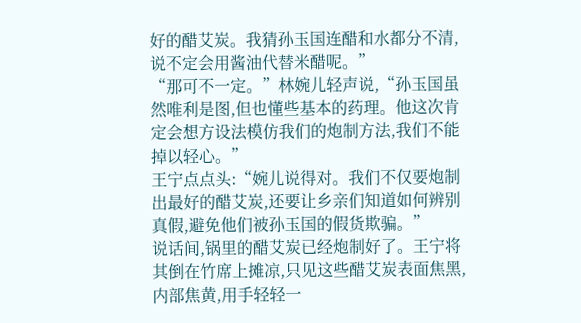好的醋艾炭。我猜孙玉国连醋和水都分不清,说不定会用酱油代替米醋呢。”
“那可不一定。”林婉儿轻声说,“孙玉国虽然唯利是图,但也懂些基本的药理。他这次肯定会想方设法模仿我们的炮制方法,我们不能掉以轻心。”
王宁点点头:“婉儿说得对。我们不仅要炮制出最好的醋艾炭,还要让乡亲们知道如何辨别真假,避免他们被孙玉国的假货欺骗。”
说话间,锅里的醋艾炭已经炮制好了。王宁将其倒在竹席上摊凉,只见这些醋艾炭表面焦黑,内部焦黄,用手轻轻一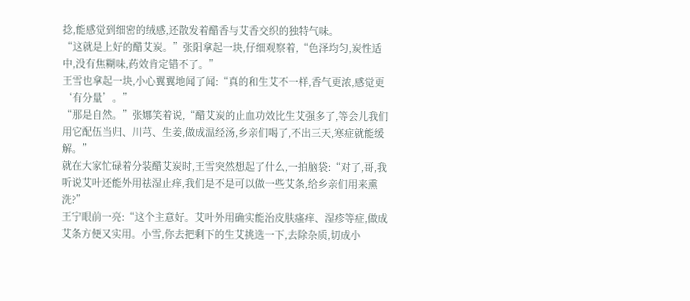捻,能感觉到细密的绒感,还散发着醋香与艾香交织的独特气味。
“这就是上好的醋艾炭。”张阳拿起一块,仔细观察着,“色泽均匀,炭性适中,没有焦糊味,药效肯定错不了。”
王雪也拿起一块,小心翼翼地闻了闻:“真的和生艾不一样,香气更浓,感觉更‘有分量’。”
“那是自然。”张娜笑着说,“醋艾炭的止血功效比生艾强多了,等会儿我们用它配伍当归、川芎、生姜,做成温经汤,乡亲们喝了,不出三天,寒症就能缓解。”
就在大家忙碌着分装醋艾炭时,王雪突然想起了什么,一拍脑袋:“对了,哥,我听说艾叶还能外用祛湿止痒,我们是不是可以做一些艾条,给乡亲们用来熏洗?”
王宁眼前一亮:“这个主意好。艾叶外用确实能治皮肤瘙痒、湿疹等症,做成艾条方便又实用。小雪,你去把剩下的生艾挑选一下,去除杂质,切成小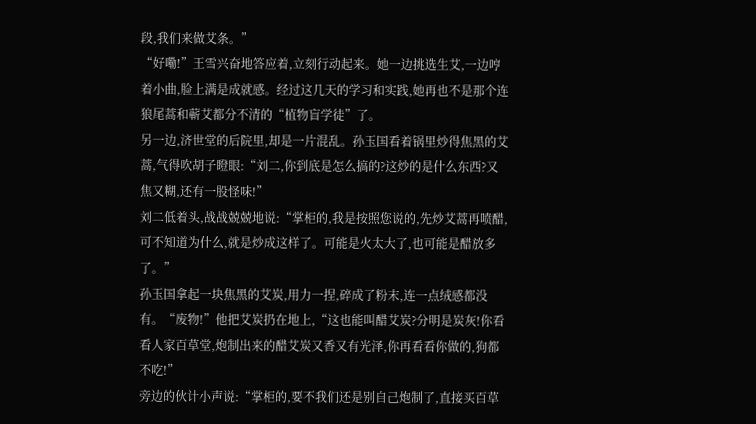段,我们来做艾条。”
“好嘞!”王雪兴奋地答应着,立刻行动起来。她一边挑选生艾,一边哼着小曲,脸上满是成就感。经过这几天的学习和实践,她再也不是那个连狼尾蒿和蕲艾都分不清的“植物盲学徒”了。
另一边,济世堂的后院里,却是一片混乱。孙玉国看着锅里炒得焦黑的艾蒿,气得吹胡子瞪眼:“刘二,你到底是怎么搞的?这炒的是什么东西?又焦又糊,还有一股怪味!”
刘二低着头,战战兢兢地说:“掌柜的,我是按照您说的,先炒艾蒿再喷醋,可不知道为什么,就是炒成这样了。可能是火太大了,也可能是醋放多了。”
孙玉国拿起一块焦黑的艾炭,用力一捏,碎成了粉末,连一点绒感都没有。“废物!”他把艾炭扔在地上,“这也能叫醋艾炭?分明是炭灰!你看看人家百草堂,炮制出来的醋艾炭又香又有光泽,你再看看你做的,狗都不吃!”
旁边的伙计小声说:“掌柜的,要不我们还是别自己炮制了,直接买百草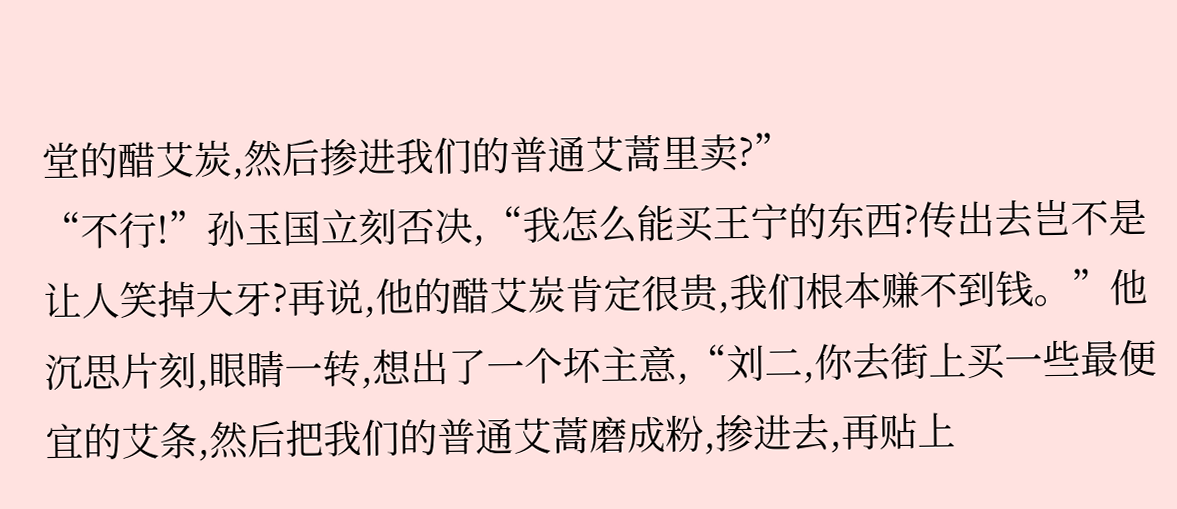堂的醋艾炭,然后掺进我们的普通艾蒿里卖?”
“不行!”孙玉国立刻否决,“我怎么能买王宁的东西?传出去岂不是让人笑掉大牙?再说,他的醋艾炭肯定很贵,我们根本赚不到钱。”他沉思片刻,眼睛一转,想出了一个坏主意,“刘二,你去街上买一些最便宜的艾条,然后把我们的普通艾蒿磨成粉,掺进去,再贴上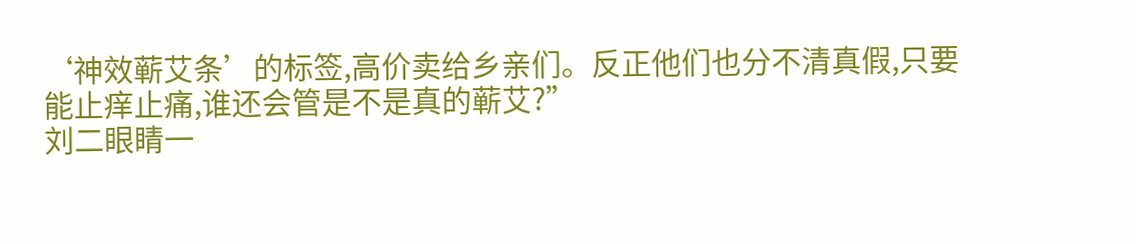‘神效蕲艾条’的标签,高价卖给乡亲们。反正他们也分不清真假,只要能止痒止痛,谁还会管是不是真的蕲艾?”
刘二眼睛一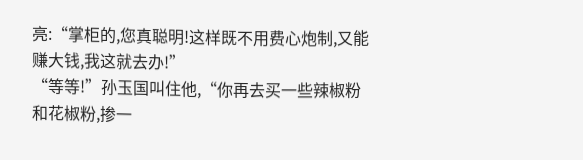亮:“掌柜的,您真聪明!这样既不用费心炮制,又能赚大钱,我这就去办!”
“等等!”孙玉国叫住他,“你再去买一些辣椒粉和花椒粉,掺一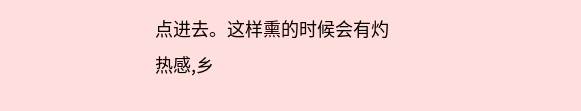点进去。这样熏的时候会有灼热感,乡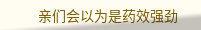亲们会以为是药效强劲